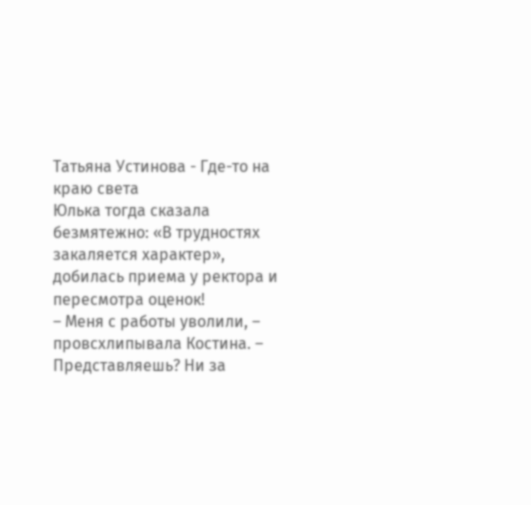Татьяна Устинова - Где-то на краю света
Юлька тогда сказала безмятежно: «В трудностях закаляется характер», добилась приема у ректора и пересмотра оценок!
– Меня с работы уволили, – провсхлипывала Костина. – Представляешь? Ни за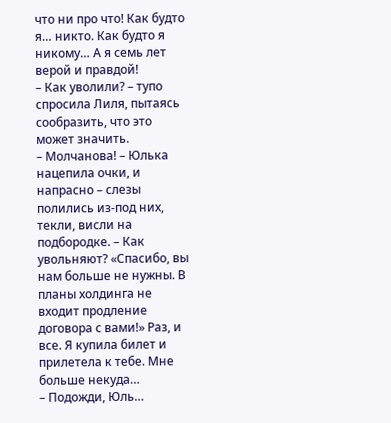что ни про что! Как будто я… никто. Как будто я никому… А я семь лет верой и правдой!
– Как уволили? – тупо спросила Лиля, пытаясь сообразить, что это может значить.
– Молчанова! – Юлька нацепила очки, и напрасно – слезы полились из-под них, текли, висли на подбородке. – Как увольняют? «Спасибо, вы нам больше не нужны. В планы холдинга не входит продление договора с вами!» Раз, и все. Я купила билет и прилетела к тебе. Мне больше некуда…
– Подожди, Юль…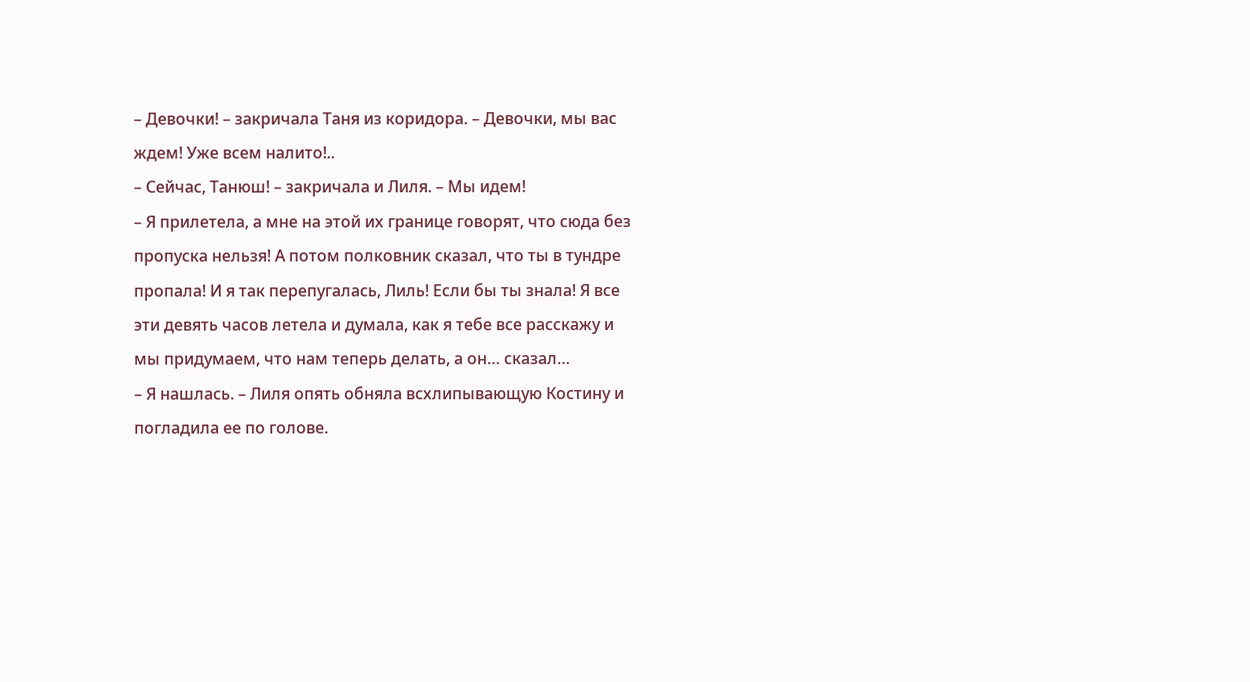– Девочки! – закричала Таня из коридора. – Девочки, мы вас ждем! Уже всем налито!..
– Сейчас, Танюш! – закричала и Лиля. – Мы идем!
– Я прилетела, а мне на этой их границе говорят, что сюда без пропуска нельзя! А потом полковник сказал, что ты в тундре пропала! И я так перепугалась, Лиль! Если бы ты знала! Я все эти девять часов летела и думала, как я тебе все расскажу и мы придумаем, что нам теперь делать, а он… сказал…
– Я нашлась. – Лиля опять обняла всхлипывающую Костину и погладила ее по голове.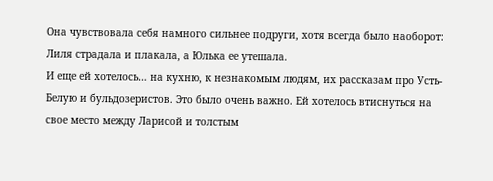Она чувствовала себя намного сильнее подруги, хотя всегда было наоборот: Лиля страдала и плакала, а Юлька ее утешала.
И еще ей хотелось… на кухню, к незнакомым людям, их рассказам про Усть-Белую и бульдозеристов. Это было очень важно. Ей хотелось втиснуться на свое место между Ларисой и толстым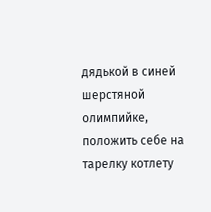дядькой в синей шерстяной олимпийке, положить себе на тарелку котлету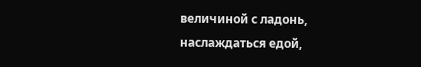величиной с ладонь, наслаждаться едой,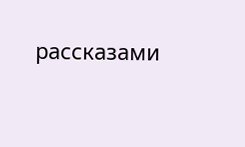рассказами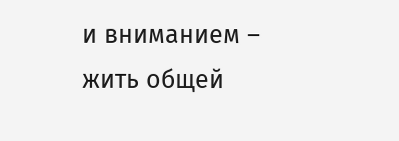и вниманием – жить общей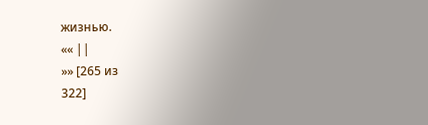жизнью.
«« ||
»» [265 из
322]